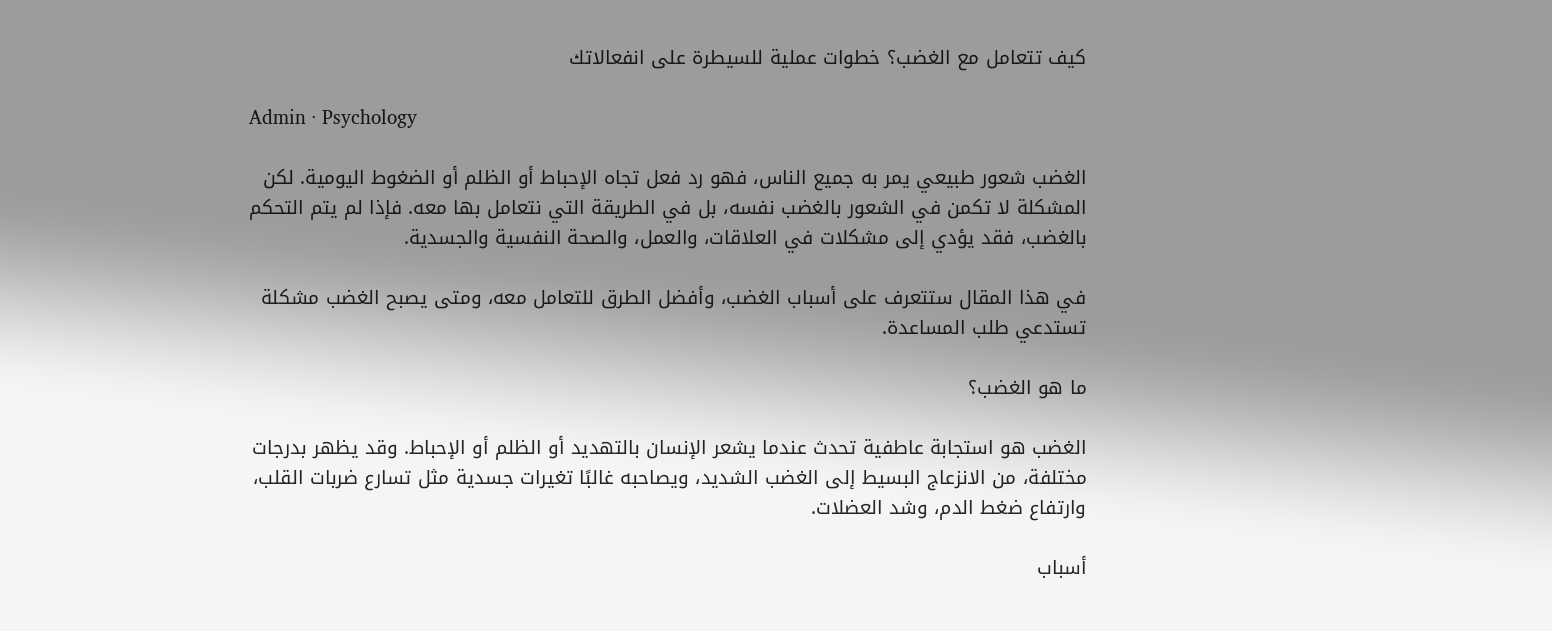كيف تتعامل مع الغضب؟ خطوات عملية للسيطرة على انفعالاتك

Admin · Psychology

الغضب شعور طبيعي يمر به جميع الناس، فهو رد فعل تجاه الإحباط أو الظلم أو الضغوط اليومية. لكن المشكلة لا تكمن في الشعور بالغضب نفسه، بل في الطريقة التي نتعامل بها معه. فإذا لم يتم التحكم بالغضب، فقد يؤدي إلى مشكلات في العلاقات، والعمل، والصحة النفسية والجسدية.

في هذا المقال ستتعرف على أسباب الغضب، وأفضل الطرق للتعامل معه، ومتى يصبح الغضب مشكلة تستدعي طلب المساعدة.

ما هو الغضب؟

الغضب هو استجابة عاطفية تحدث عندما يشعر الإنسان بالتهديد أو الظلم أو الإحباط. وقد يظهر بدرجات مختلفة، من الانزعاج البسيط إلى الغضب الشديد، ويصاحبه غالبًا تغيرات جسدية مثل تسارع ضربات القلب، وارتفاع ضغط الدم، وشد العضلات.

أسباب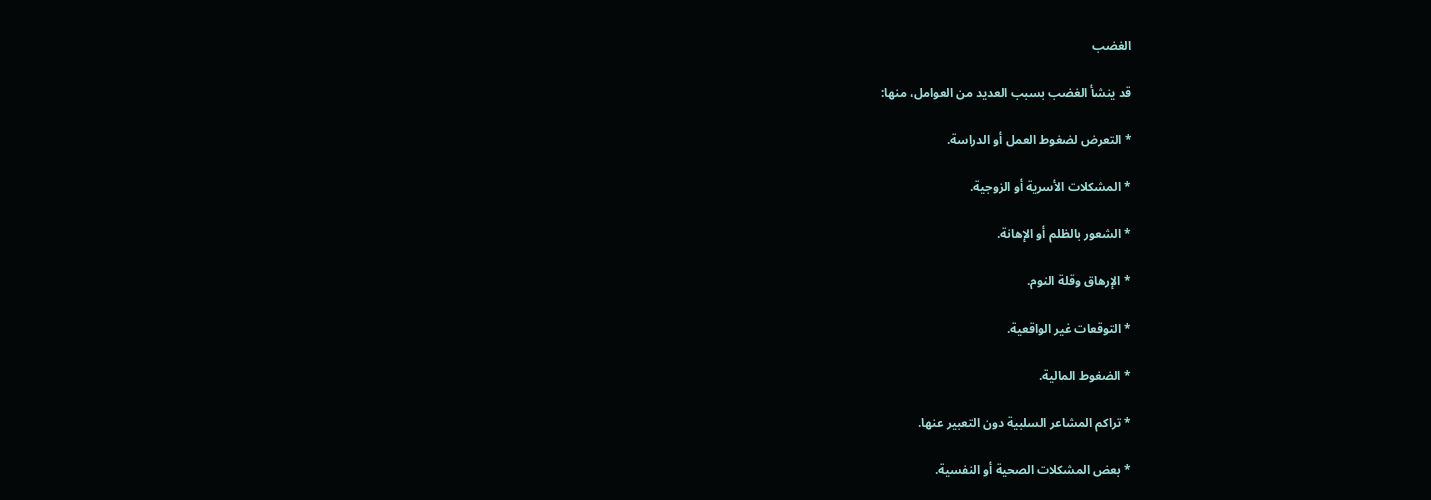الغضب

قد ينشأ الغضب بسبب العديد من العوامل، منها:

* التعرض لضغوط العمل أو الدراسة.

* المشكلات الأسرية أو الزوجية.

* الشعور بالظلم أو الإهانة.

* الإرهاق وقلة النوم.

* التوقعات غير الواقعية.

* الضغوط المالية.

* تراكم المشاعر السلبية دون التعبير عنها.

* بعض المشكلات الصحية أو النفسية.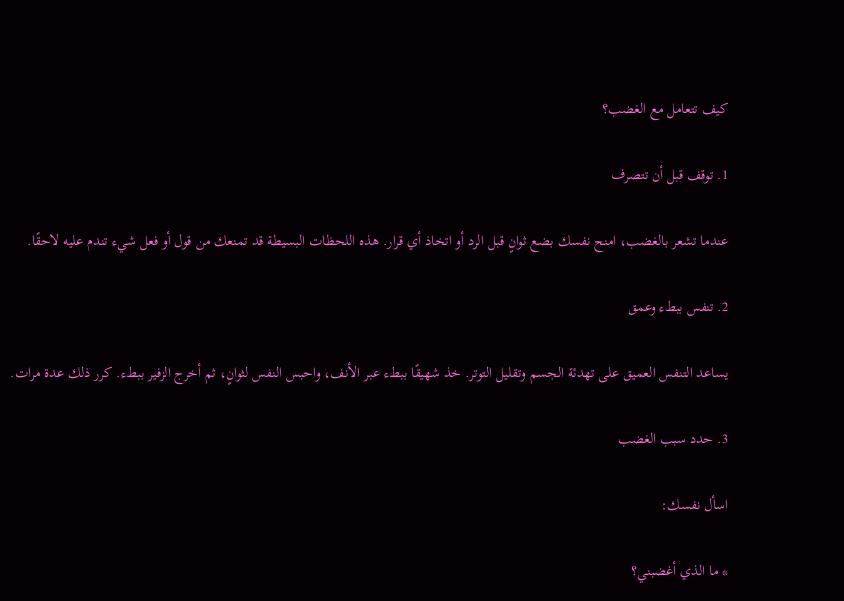كيف تتعامل مع الغضب؟

1. توقف قبل أن تتصرف

عندما تشعر بالغضب، امنح نفسك بضع ثوانٍ قبل الرد أو اتخاذ أي قرار. هذه اللحظات البسيطة قد تمنعك من قول أو فعل شيء تندم عليه لاحقًا.

2. تنفس ببطء وعمق

يساعد التنفس العميق على تهدئة الجسم وتقليل التوتر. خذ شهيقًا ببطء عبر الأنف، واحبس النفس لثوانٍ، ثم أخرج الزفير ببطء. كرر ذلك عدة مرات.

3. حدد سبب الغضب

اسأل نفسك:

* ما الذي أغضبني؟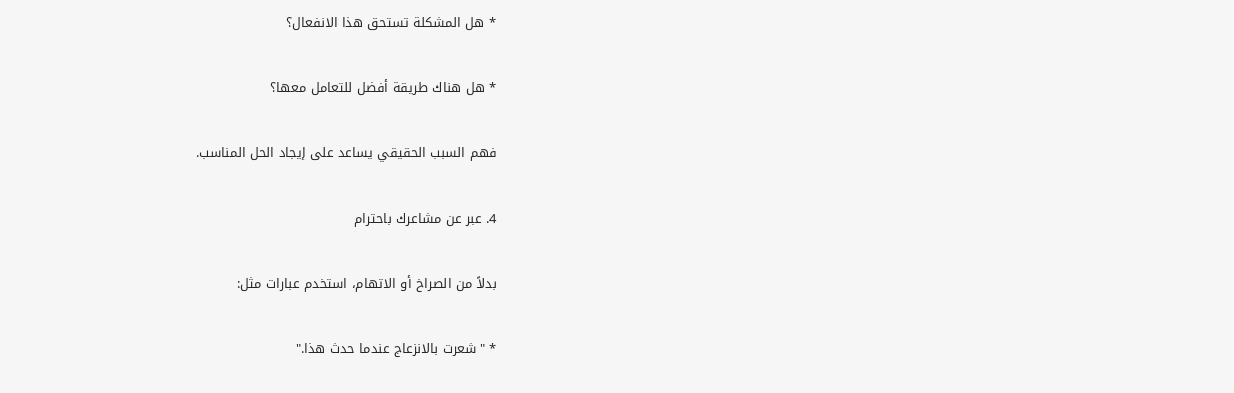* هل المشكلة تستحق هذا الانفعال؟

* هل هناك طريقة أفضل للتعامل معها؟

فهم السبب الحقيقي يساعد على إيجاد الحل المناسب.

4. عبر عن مشاعرك باحترام

بدلاً من الصراخ أو الاتهام، استخدم عبارات مثل:

* "شعرت بالانزعاج عندما حدث هذا."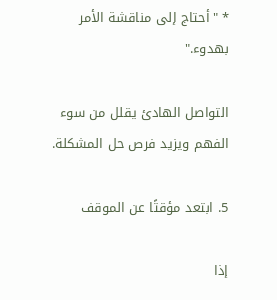* "أحتاج إلى مناقشة الأمر بهدوء."

التواصل الهادئ يقلل من سوء الفهم ويزيد فرص حل المشكلة.

5. ابتعد مؤقتًا عن الموقف

إذا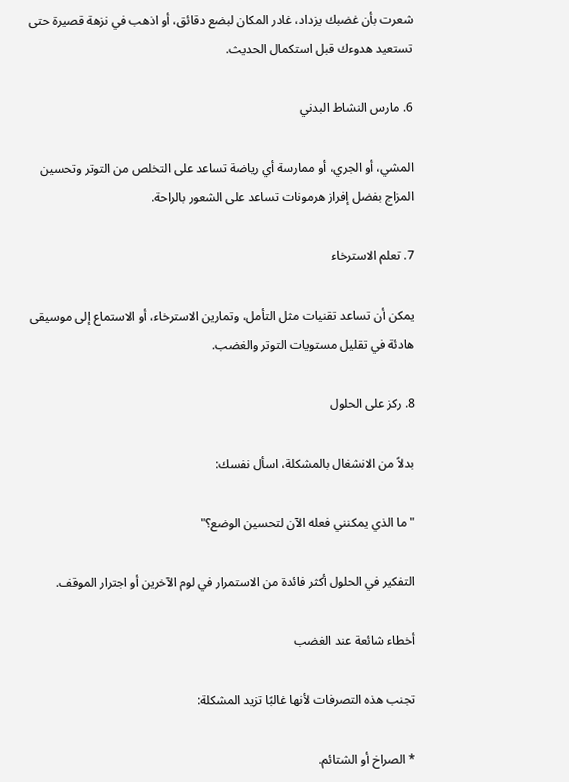شعرت بأن غضبك يزداد، غادر المكان لبضع دقائق، أو اذهب في نزهة قصيرة حتى تستعيد هدوءك قبل استكمال الحديث.

6. مارس النشاط البدني

المشي، أو الجري، أو ممارسة أي رياضة تساعد على التخلص من التوتر وتحسين المزاج بفضل إفراز هرمونات تساعد على الشعور بالراحة.

7. تعلم الاسترخاء

يمكن أن تساعد تقنيات مثل التأمل، وتمارين الاسترخاء، أو الاستماع إلى موسيقى هادئة في تقليل مستويات التوتر والغضب.

8. ركز على الحلول

بدلاً من الانشغال بالمشكلة، اسأل نفسك:

"ما الذي يمكنني فعله الآن لتحسين الوضع؟"

التفكير في الحلول أكثر فائدة من الاستمرار في لوم الآخرين أو اجترار الموقف.

أخطاء شائعة عند الغضب

تجنب هذه التصرفات لأنها غالبًا تزيد المشكلة:

* الصراخ أو الشتائم.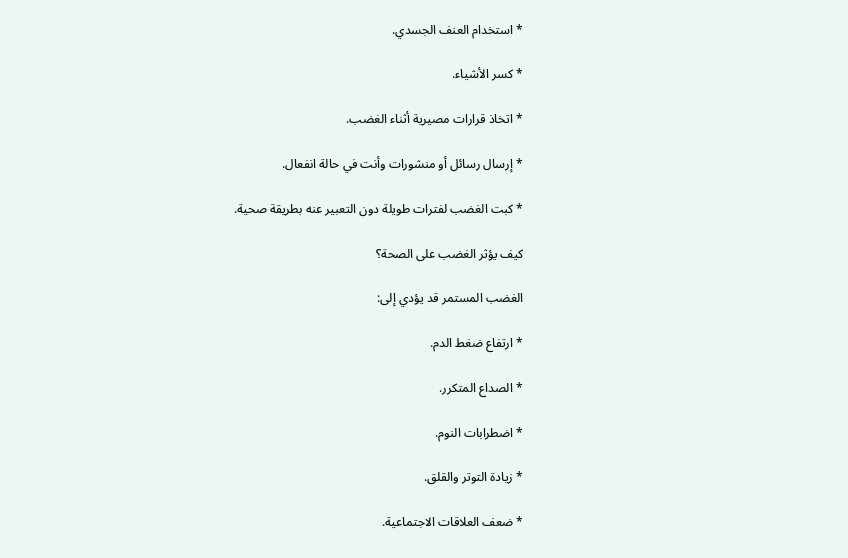* استخدام العنف الجسدي.

* كسر الأشياء.

* اتخاذ قرارات مصيرية أثناء الغضب.

* إرسال رسائل أو منشورات وأنت في حالة انفعال.

* كبت الغضب لفترات طويلة دون التعبير عنه بطريقة صحية.

كيف يؤثر الغضب على الصحة؟

الغضب المستمر قد يؤدي إلى:

* ارتفاع ضغط الدم.

* الصداع المتكرر.

* اضطرابات النوم.

* زيادة التوتر والقلق.

* ضعف العلاقات الاجتماعية.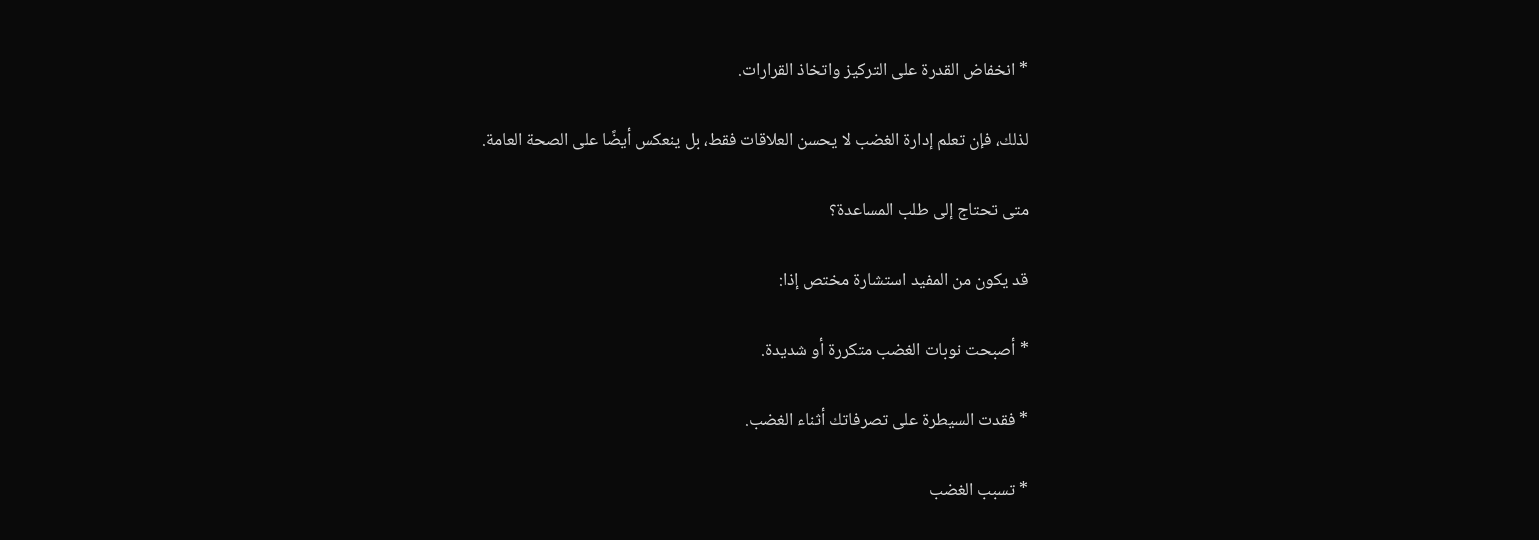* انخفاض القدرة على التركيز واتخاذ القرارات.

لذلك، فإن تعلم إدارة الغضب لا يحسن العلاقات فقط، بل ينعكس أيضًا على الصحة العامة.

متى تحتاج إلى طلب المساعدة؟

قد يكون من المفيد استشارة مختص إذا:

* أصبحت نوبات الغضب متكررة أو شديدة.

* فقدت السيطرة على تصرفاتك أثناء الغضب.

* تسبب الغضب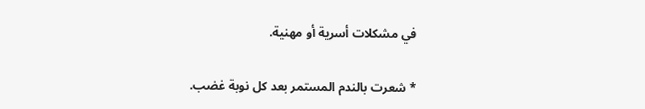في مشكلات أسرية أو مهنية.

* شعرت بالندم المستمر بعد كل نوبة غضب.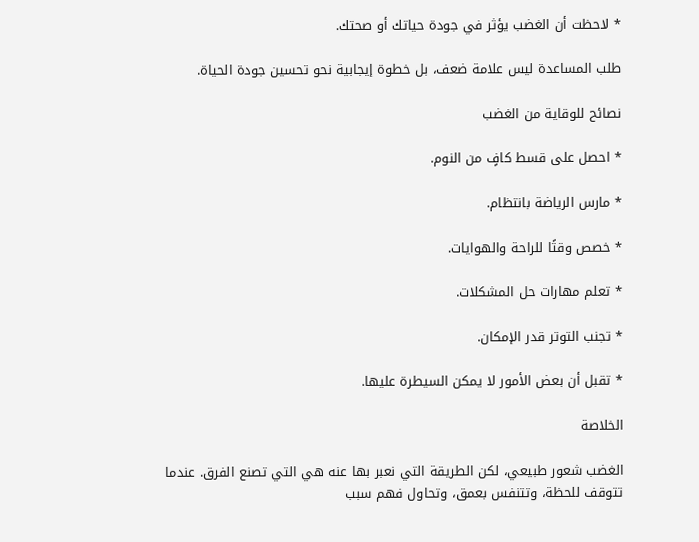* لاحظت أن الغضب يؤثر في جودة حياتك أو صحتك.

طلب المساعدة ليس علامة ضعف، بل خطوة إيجابية نحو تحسين جودة الحياة.

نصائح للوقاية من الغضب

* احصل على قسط كافٍ من النوم.

* مارس الرياضة بانتظام.

* خصص وقتًا للراحة والهوايات.

* تعلم مهارات حل المشكلات.

* تجنب التوتر قدر الإمكان.

* تقبل أن بعض الأمور لا يمكن السيطرة عليها.

الخلاصة

الغضب شعور طبيعي، لكن الطريقة التي نعبر بها عنه هي التي تصنع الفرق. عندما تتوقف للحظة، وتتنفس بعمق، وتحاول فهم سبب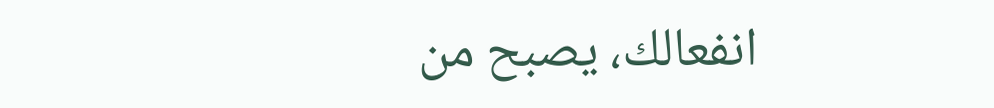انفعالك، يصبح من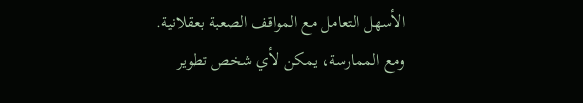الأسهل التعامل مع المواقف الصعبة بعقلانية. ومع الممارسة، يمكن لأي شخص تطوير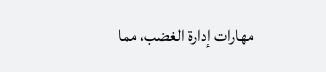مهارات إدارة الغضب، مما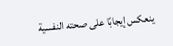ينعكس إيجابًا على صحته النفسية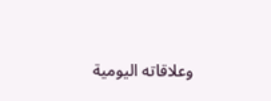وعلاقاته اليومية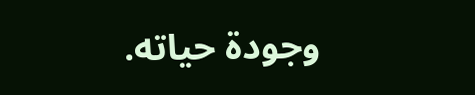وجودة حياته.